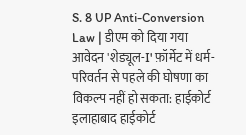S. 8 UP Anti-Conversion Law | डीएम को दिया गया आवेदन 'शेड्यूल-I' फ़ॉर्मेट में धर्म-परिवर्तन से पहले की घोषणा का विकल्प नहीं हो सकता: हाईकोर्ट
इलाहाबाद हाईकोर्ट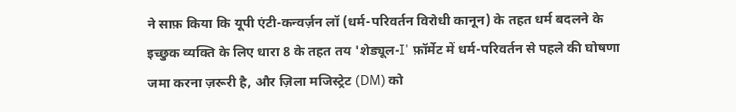ने साफ़ किया कि यूपी एंटी-कन्वर्ज़न लॉ (धर्म-परिवर्तन विरोधी कानून) के तहत धर्म बदलने के इच्छुक व्यक्ति के लिए धारा 8 के तहत तय 'शेड्यूल-I' फ़ॉर्मेट में धर्म-परिवर्तन से पहले की घोषणा जमा करना ज़रूरी है, और ज़िला मजिस्ट्रेट (DM) को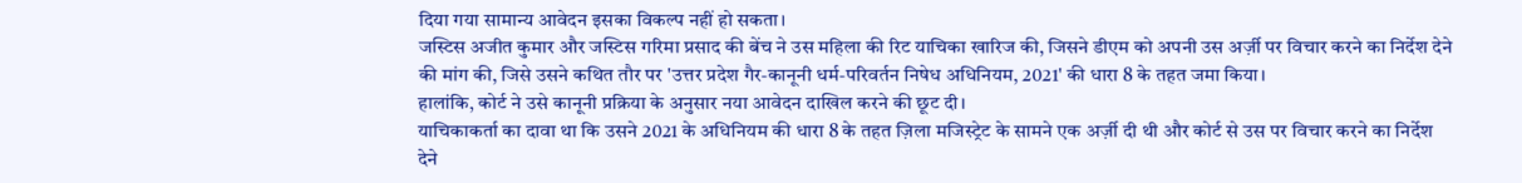दिया गया सामान्य आवेदन इसका विकल्प नहीं हो सकता।
जस्टिस अजीत कुमार और जस्टिस गरिमा प्रसाद की बेंच ने उस महिला की रिट याचिका खारिज की, जिसने डीएम को अपनी उस अर्ज़ी पर विचार करने का निर्देश देने की मांग की, जिसे उसने कथित तौर पर 'उत्तर प्रदेश गैर-कानूनी धर्म-परिवर्तन निषेध अधिनियम, 2021' की धारा 8 के तहत जमा किया।
हालांकि, कोर्ट ने उसे कानूनी प्रक्रिया के अनुसार नया आवेदन दाखिल करने की छूट दी।
याचिकाकर्ता का दावा था कि उसने 2021 के अधिनियम की धारा 8 के तहत ज़िला मजिस्ट्रेट के सामने एक अर्ज़ी दी थी और कोर्ट से उस पर विचार करने का निर्देश देने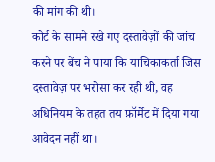की मांग की थी।
कोर्ट के सामने रखे गए दस्तावेज़ों की जांच करने पर बेंच ने पाया कि याचिकाकर्ता जिस दस्तावेज़ पर भरोसा कर रही थी, वह अधिनियम के तहत तय फ़ॉर्मेट में दिया गया आवेदन नहीं था।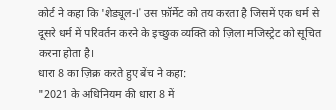कोर्ट ने कहा कि 'शेड्यूल-I' उस फ़ॉर्मेट को तय करता है जिसमें एक धर्म से दूसरे धर्म में परिवर्तन करने के इच्छुक व्यक्ति को ज़िला मजिस्ट्रेट को सूचित करना होता है।
धारा 8 का ज़िक्र करते हुए बेंच ने कहा:
"2021 के अधिनियम की धारा 8 में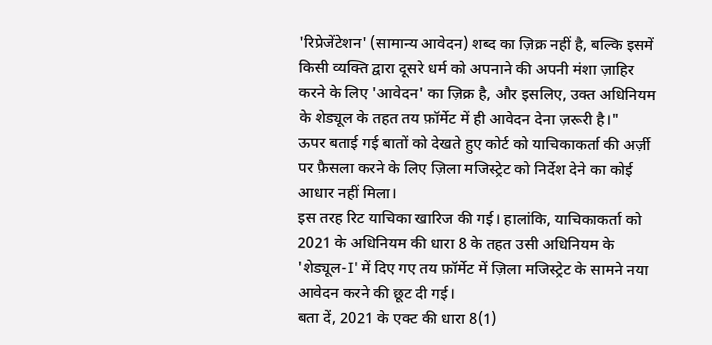'रिप्रेजेंटेशन' (सामान्य आवेदन) शब्द का ज़िक्र नहीं है, बल्कि इसमें किसी व्यक्ति द्वारा दूसरे धर्म को अपनाने की अपनी मंशा ज़ाहिर करने के लिए 'आवेदन' का ज़िक्र है, और इसलिए, उक्त अधिनियम के शेड्यूल के तहत तय फ़ॉर्मेट में ही आवेदन देना ज़रूरी है।"
ऊपर बताई गई बातों को देखते हुए कोर्ट को याचिकाकर्ता की अर्ज़ी पर फ़ैसला करने के लिए ज़िला मजिस्ट्रेट को निर्देश देने का कोई आधार नहीं मिला।
इस तरह रिट याचिका खारिज की गई। हालांकि, याचिकाकर्ता को 2021 के अधिनियम की धारा 8 के तहत उसी अधिनियम के 'शेड्यूल-I' में दिए गए तय फ़ॉर्मेट में ज़िला मजिस्ट्रेट के सामने नया आवेदन करने की छूट दी गई।
बता दें, 2021 के एक्ट की धारा 8(1)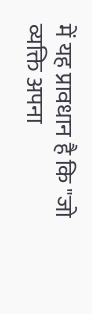में यह प्रावधान है कि "जो व्यक्ति अपना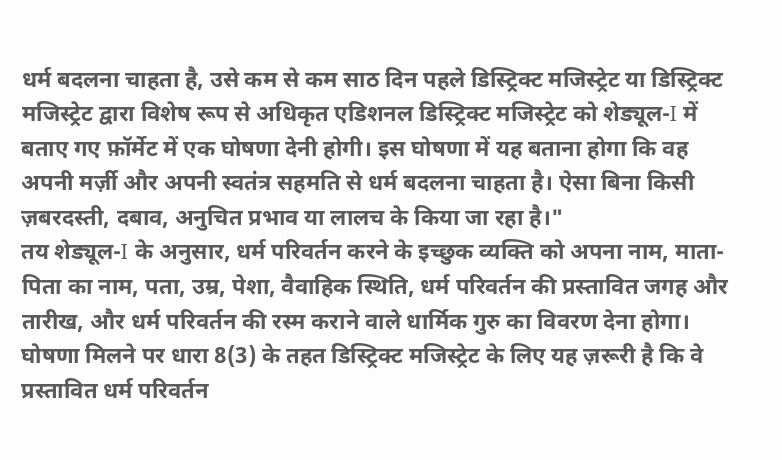धर्म बदलना चाहता है, उसे कम से कम साठ दिन पहले डिस्ट्रिक्ट मजिस्ट्रेट या डिस्ट्रिक्ट मजिस्ट्रेट द्वारा विशेष रूप से अधिकृत एडिशनल डिस्ट्रिक्ट मजिस्ट्रेट को शेड्यूल-I में बताए गए फ़ॉर्मेट में एक घोषणा देनी होगी। इस घोषणा में यह बताना होगा कि वह अपनी मर्ज़ी और अपनी स्वतंत्र सहमति से धर्म बदलना चाहता है। ऐसा बिना किसी ज़बरदस्ती, दबाव, अनुचित प्रभाव या लालच के किया जा रहा है।"
तय शेड्यूल-I के अनुसार, धर्म परिवर्तन करने के इच्छुक व्यक्ति को अपना नाम, माता-पिता का नाम, पता, उम्र, पेशा, वैवाहिक स्थिति, धर्म परिवर्तन की प्रस्तावित जगह और तारीख, और धर्म परिवर्तन की रस्म कराने वाले धार्मिक गुरु का विवरण देना होगा।
घोषणा मिलने पर धारा 8(3) के तहत डिस्ट्रिक्ट मजिस्ट्रेट के लिए यह ज़रूरी है कि वे प्रस्तावित धर्म परिवर्तन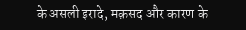के असली इरादे, मक़सद और कारण के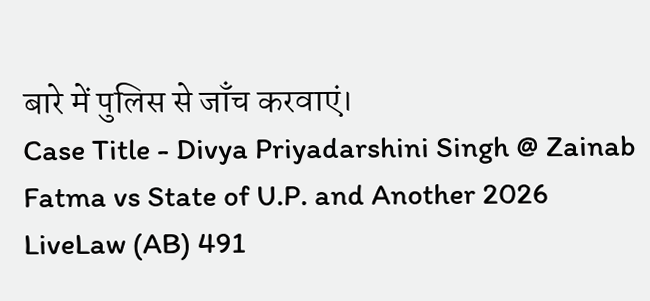बारे में पुलिस से जाँच करवाएं।
Case Title - Divya Priyadarshini Singh @ Zainab Fatma vs State of U.P. and Another 2026 LiveLaw (AB) 491